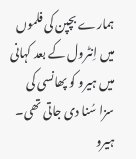ہمارے بچپن کی فلموں میں اِنٹرول کے بعد کہانی میں ہیرو کو پھانسی کی سزا سُنا دی جاتی تھی۔ ہیرو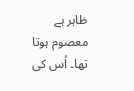ظاہر ہے معصوم ہوتا تھا۔ اُس کی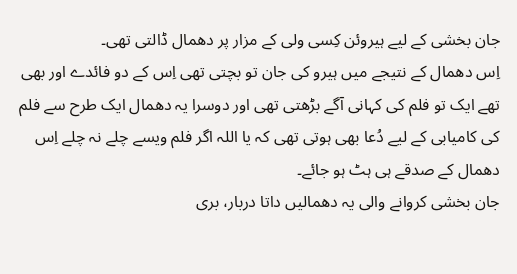جان بخشی کے لیے ہیروئن کِسی ولی کے مزار پر دھمال ڈالتی تھی۔
اِس دھمال کے نتیجے میں ہیرو کی جان تو بچتی تھی اِس کے دو فائدے اور بھی تھے ایک تو فلم کی کہانی آگے بڑھتی تھی اور دوسرا یہ دھمال ایک طرح سے فلم کی کامیابی کے لیے دُعا بھی ہوتی تھی کہ یا اللہ اگر فلم ویسے چلے نہ چلے اِس دھمال کے صدقے ہی ہٹ ہو جائے۔
جان بخشی کروانے والی یہ دھمالیں داتا دربار، بری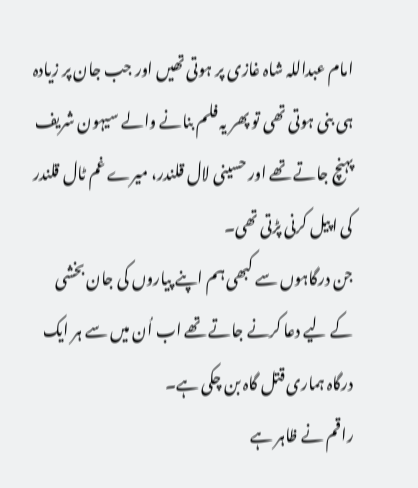امام عبداللہ شاہ غازی پر ہوتی تھیں اور جب جان پر زیادہ ہی بنی ہوتی تھی تو پھر یہ فلم بنانے والے سیہون شریف پہنچ جاتے تھے اور حسینی لال قلندر، میرے غم ٹال قلندر کی اپیل کرنی پڑتی تھی۔
جن درگاہوں سے کبھی ہم اپنے پیاروں کی جان بخشی کے لیے دعا کرنے جاتے تھے اب اُن میں سے ہر ایک درگاہ ہماری قتل گاہ بن چکی ہے۔
راقم نے ظاہر ہے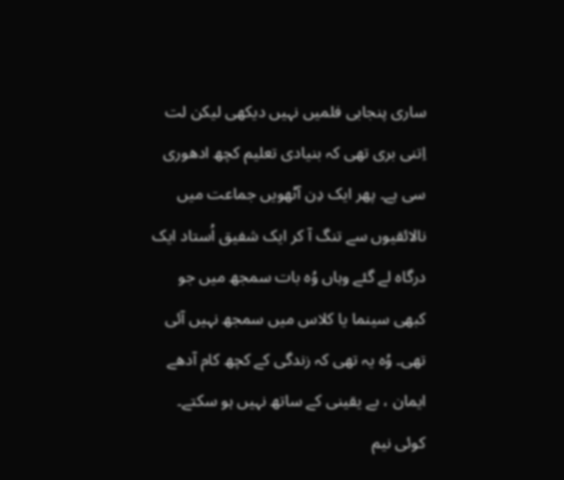ساری پنجابی فلمیں نہیں دیکھی لیکن لت اِتنی بری تھی کہ بنیادی تعلیم کچھ ادھوری سی ہے۔ پھر ایک دِن آٹھویں جماعت میں نالائقیوں سے تنگ آ کر ایک شفیق اُستاد ایک درگاہ لے گئے وہاں وُہ بات سمجھ میں جو کبھی سینما یا کلاس میں سمجھ نہیں آئی تھی۔ وُہ یہ تھی کہ زندگی کے کچھ کام آدھے ایمان ، بے یقینی کے ساتھ نہیں ہو سکتے۔ کوئی نیم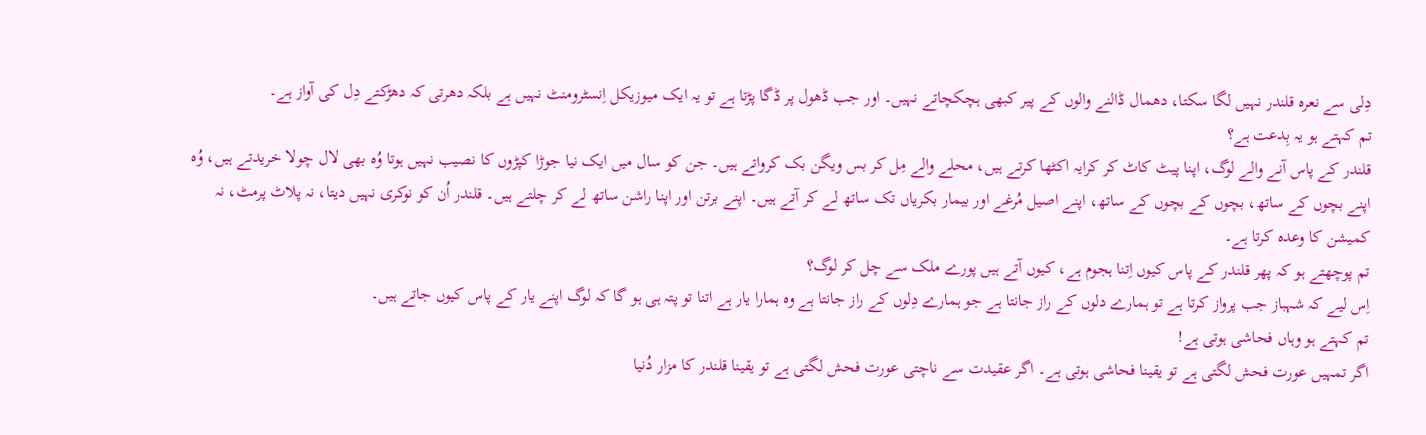دِلی سے نعرہ قلندر نہیں لگا سکتا، دھمال ڈالنے والوں کے پیر کبھی ہچکچاتے نہیں۔ اور جب ڈھول پر ڈگا پڑتا ہے تو یہ ایک میوزیکل اِنسٹرومنٹ نہیں ہے بلکہ دھرتی کہ دھڑکتے دِل کی آواز ہے۔
تم کہتے ہو یہ بِدعت ہے؟
قلندر کے پاس آنے والے لوگ، اپنا پیٹ کاٹ کر کرایہ اکٹھا کرتے ہیں، محلے والے مِل کر بس ویگن بک کرواتے ہیں۔ جن کو سال میں ایک نیا جوڑا کپڑوں کا نصیب نہیں ہوتا وُہ بھی لال چولا خریدتے ہیں، وُہ اپنے بچوں کے ساتھ، بچوں کے بچوں کے ساتھ، اپنے اصیل مُرغے اور بیمار بکریاں تک ساتھ لے کر آتے ہیں۔ اپنے برتن اور اپنا راشن ساتھ لے کر چلتے ہیں۔ قلندر اُن کو نوکری نہیں دیتا، نہ پلاٹ پرمٹ، نہ کمیشن کا وعدہ کرتا ہے۔
تم پوچھتے ہو کہ پھر قلندر کے پاس کیوں اِتنا ہجوم ہے، کیوں آتے ہیں پورے ملک سے چل کر لوگ؟
اِس لیے کہ شہباز جب پرواز کرتا ہے تو ہمارے دلوں کے راز جانتا ہے جو ہمارے دِلوں کے راز جانتا ہے وہ ہمارا یار ہے اتنا تو پتہ ہی ہو گا کہ لوگ اپنے یار کے پاس کیوں جاتے ہیں۔
تم کہتے ہو وہاں فحاشی ہوتی ہے!
اگر تمہیں عورت فحش لگتی ہے تو یقینا فحاشی ہوتی ہے۔ اگر عقیدت سے ناچتی عورت فحش لگتی ہے تو یقینا قلندر کا مزار دُنیا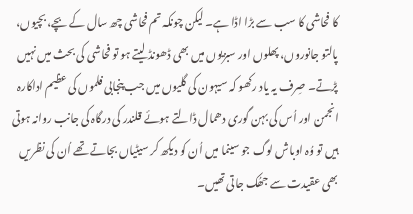کا فحاشی کا سب سے بڑا اڈا ہے۔ لیکن چونکہ تم فحاشی چھ سال کے بچے، بچیوں، پالتو جانوروں، پھلوں اور سبزیوں میں بھی ڈھونڈ لیتے ہو تو فحاشی کی بحث میں نہیں پڑتے۔ صِرف یہ یاد رکھو کہ سیہون کی گلیوں میں جب پنجابی فلموں کی عظیم اداکارہ انجمن اور اُس کی بہن گوری دھمال ڈالتے ہوئے قلندر کی درگاہ کی جانب روانہ ہوتی ہیں تو وُہ اوباش لوگ جو سینما میں اُن کو دیکھ کر سیٹیاں بجاتے تھے اُن کی نظریں بھی عقیدت سے جھُک جاتی تھیں۔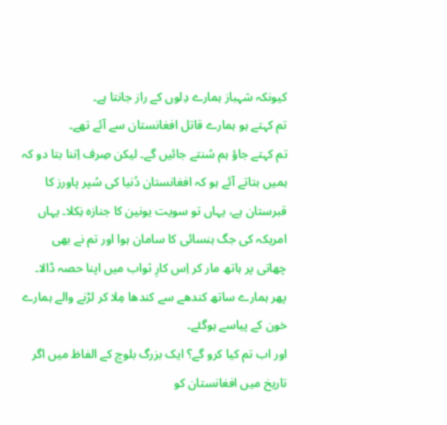کیونکہ شہباز ہمارے دِلوں کے راز جانتا ہے۔
تم کہتے ہو ہمارے قاتل افغانستان سے آئے تھے۔
تم کہتے جاؤ ہم سُنتے جائیں گے۔ لیکن صِرف اِتنا بتا دو کہ ہمیں بتاتے آئے ہو کہ افغانستان دُنیا کی سُپر پاورز کا قبرستان ہے، یہاں تو سویت یونین کا جنازہ نِکلا۔ یہاں امریکہ کی جگ ہنسائی کا سامان ہوا اور تم نے بھی چھاتی پر ہاتھ مار کر اِس کارِ ثواب میں اپنا حصہ ڈالا۔ پھر ہمارے ساتھ کندھے سے کندھا مِلا کر لڑنے والے ہمارے خون کے پیاسے ہوگئے۔
اور اب تم کیا کرو گے؟ ایک بزرگ بلوچ کے الفاظ میں اگر تاریخ میں افغانستان کو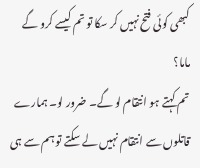کبھی کوئی فتح نہیں کر سکا تو تم کیسے کرو گے ماما؟
تم کہتے ہو انتقام لو گے۔ ضرور لو۔ ہمارے قاتلوں سے انتقام نہیں لے سکتے تو ہم سے ہی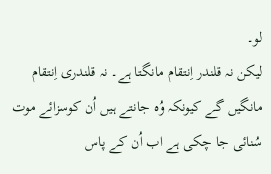لو۔
لیکن نہ قلندر اِنتقام مانگتا ہے۔ نہ قلندری اِنتقام مانگیں گے کیونکہ وُہ جانتے ہیں اُن کوسزائے موت سُنائی جا چکی ہے اب اُن کے پاس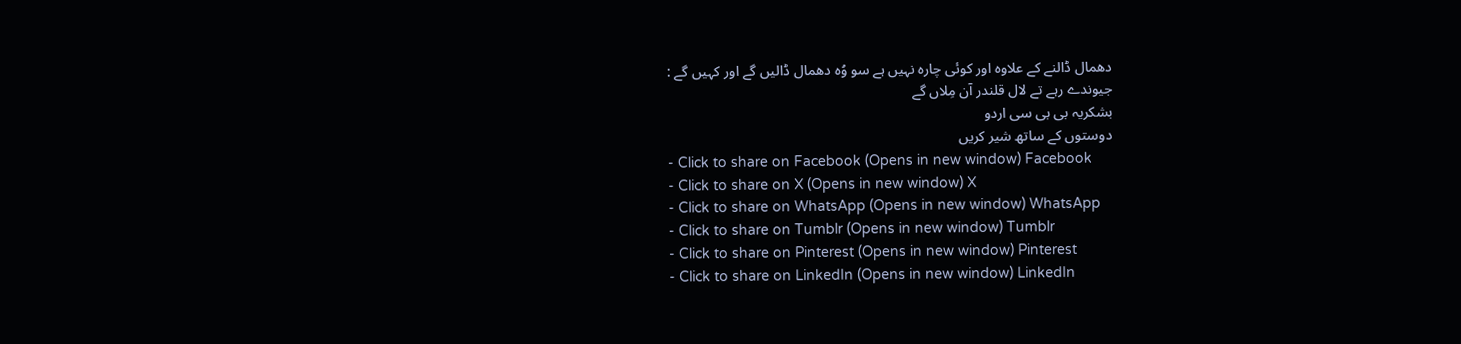دھمال ڈالنے کے علاوہ اور کوئی چارہ نہیں ہے سو وُہ دھمال ڈالیں گے اور کہیں گے :
جیوندے رہے تے لال قلندر آن مِلاں گے
بشکریہ بی بی سی اردو
دوستوں کے ساتھ شیر کریں
- Click to share on Facebook (Opens in new window) Facebook
- Click to share on X (Opens in new window) X
- Click to share on WhatsApp (Opens in new window) WhatsApp
- Click to share on Tumblr (Opens in new window) Tumblr
- Click to share on Pinterest (Opens in new window) Pinterest
- Click to share on LinkedIn (Opens in new window) LinkedIn